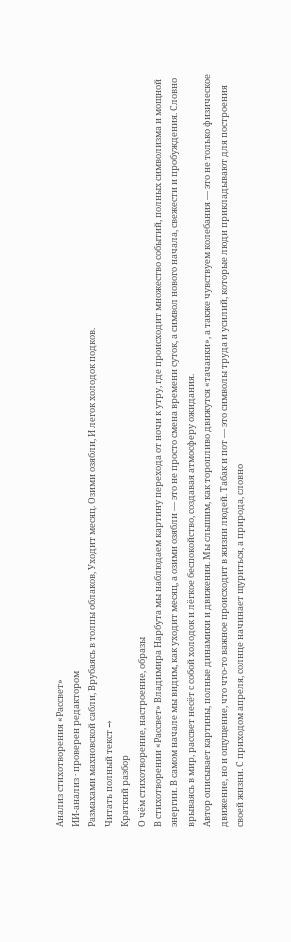Анализ стихотворения «Рассвет»
ИИ-анализ · проверен редактором
Размахами махновской сабли, Врубаясь в толпы облаков, Уходит месяц. Озими озябли, И легок холодок подков.
Читать полный текст →
Краткий разбор
О чём стихотворение, настроение, образы
В стихотворении «Рассвет» Владимира Нарбута мы наблюдаем картину перехода от ночи к утру, где происходит множество событий, полных символизма и мощной энергии. В самом начале мы видим, как уходит месяц, а озими озябли — это не просто смена времени суток, а символ нового начала, свежести и пробуждения. Словно врываясь в мир, рассвет несёт с собой холодок и лёгкое беспокойство, создавая атмосферу ожидания.
Автор описывает картины, полные динамики и движения. Мы слышим, как торопливо движутся «тачанки», а также чувствуем колебания — это не только физическое движение, но и ощущение, что что-то важное происходит в жизни людей. Табак и пот — это символы труда и усилий, которые люди прикладывают для построения своей жизни. С приходом апреля, солнце начинает щуриться, а природа, словно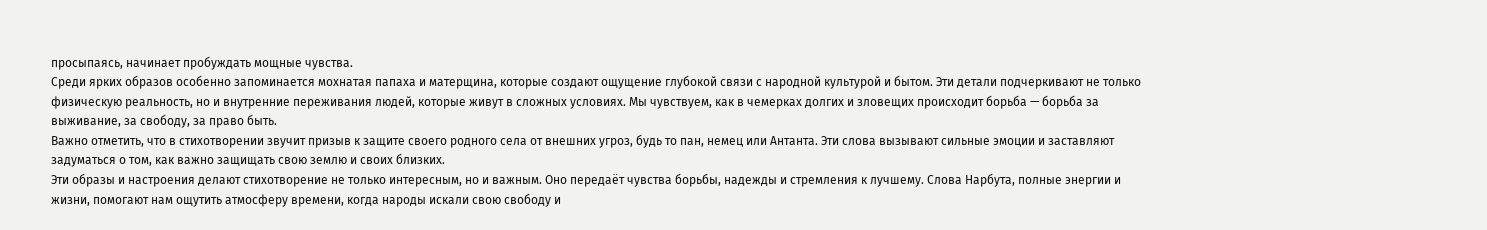просыпаясь, начинает пробуждать мощные чувства.
Среди ярких образов особенно запоминается мохнатая папаха и матерщина, которые создают ощущение глубокой связи с народной культурой и бытом. Эти детали подчеркивают не только физическую реальность, но и внутренние переживания людей, которые живут в сложных условиях. Мы чувствуем, как в чемерках долгих и зловещих происходит борьба — борьба за выживание, за свободу, за право быть.
Важно отметить, что в стихотворении звучит призыв к защите своего родного села от внешних угроз, будь то пан, немец или Антанта. Эти слова вызывают сильные эмоции и заставляют задуматься о том, как важно защищать свою землю и своих близких.
Эти образы и настроения делают стихотворение не только интересным, но и важным. Оно передаёт чувства борьбы, надежды и стремления к лучшему. Слова Нарбута, полные энергии и жизни, помогают нам ощутить атмосферу времени, когда народы искали свою свободу и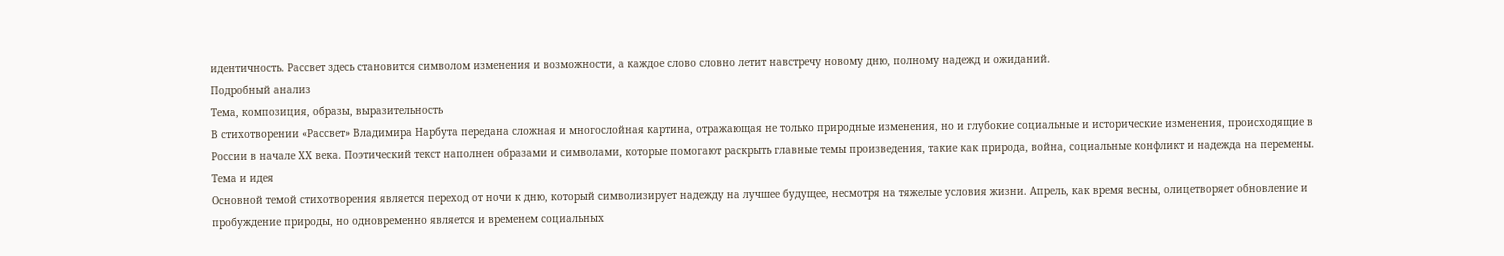идентичность. Рассвет здесь становится символом изменения и возможности, а каждое слово словно летит навстречу новому дню, полному надежд и ожиданий.
Подробный анализ
Тема, композиция, образы, выразительность
В стихотворении «Рассвет» Владимира Нарбута передана сложная и многослойная картина, отражающая не только природные изменения, но и глубокие социальные и исторические изменения, происходящие в России в начале XX века. Поэтический текст наполнен образами и символами, которые помогают раскрыть главные темы произведения, такие как природа, война, социальные конфликт и надежда на перемены.
Тема и идея
Основной темой стихотворения является переход от ночи к дню, который символизирует надежду на лучшее будущее, несмотря на тяжелые условия жизни. Апрель, как время весны, олицетворяет обновление и пробуждение природы, но одновременно является и временем социальных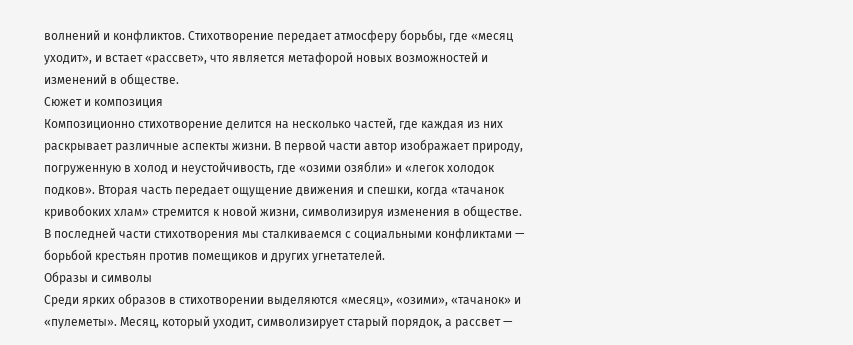волнений и конфликтов. Стихотворение передает атмосферу борьбы, где «месяц уходит», и встает «рассвет», что является метафорой новых возможностей и изменений в обществе.
Сюжет и композиция
Композиционно стихотворение делится на несколько частей, где каждая из них раскрывает различные аспекты жизни. В первой части автор изображает природу, погруженную в холод и неустойчивость, где «озими озябли» и «легок холодок подков». Вторая часть передает ощущение движения и спешки, когда «тачанок кривобоких хлам» стремится к новой жизни, символизируя изменения в обществе. В последней части стихотворения мы сталкиваемся с социальными конфликтами — борьбой крестьян против помещиков и других угнетателей.
Образы и символы
Среди ярких образов в стихотворении выделяются «месяц», «озими», «тачанок» и «пулеметы». Месяц, который уходит, символизирует старый порядок, а рассвет —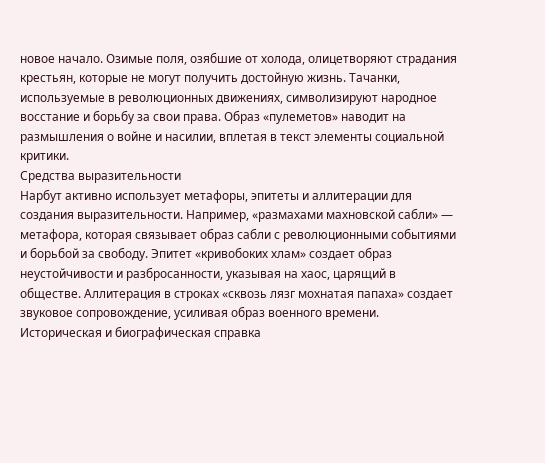новое начало. Озимые поля, озябшие от холода, олицетворяют страдания крестьян, которые не могут получить достойную жизнь. Тачанки, используемые в революционных движениях, символизируют народное восстание и борьбу за свои права. Образ «пулеметов» наводит на размышления о войне и насилии, вплетая в текст элементы социальной критики.
Средства выразительности
Нарбут активно использует метафоры, эпитеты и аллитерации для создания выразительности. Например, «размахами махновской сабли» — метафора, которая связывает образ сабли с революционными событиями и борьбой за свободу. Эпитет «кривобоких хлам» создает образ неустойчивости и разбросанности, указывая на хаос, царящий в обществе. Аллитерация в строках «сквозь лязг мохнатая папаха» создает звуковое сопровождение, усиливая образ военного времени.
Историческая и биографическая справка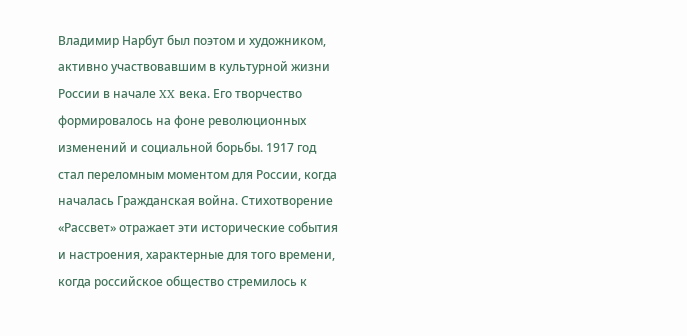Владимир Нарбут был поэтом и художником, активно участвовавшим в культурной жизни России в начале XX века. Его творчество формировалось на фоне революционных изменений и социальной борьбы. 1917 год стал переломным моментом для России, когда началась Гражданская война. Стихотворение «Рассвет» отражает эти исторические события и настроения, характерные для того времени, когда российское общество стремилось к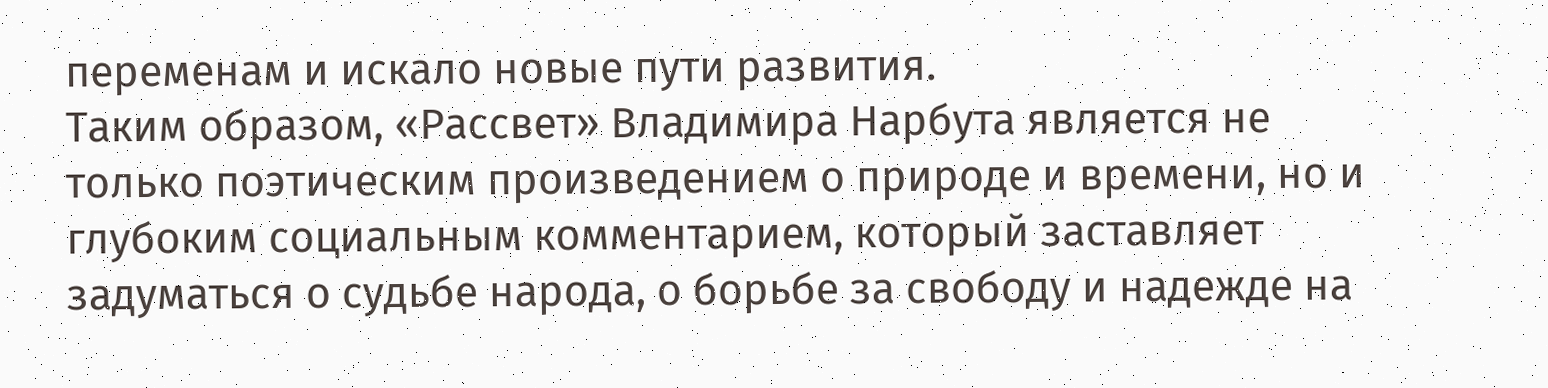переменам и искало новые пути развития.
Таким образом, «Рассвет» Владимира Нарбута является не только поэтическим произведением о природе и времени, но и глубоким социальным комментарием, который заставляет задуматься о судьбе народа, о борьбе за свободу и надежде на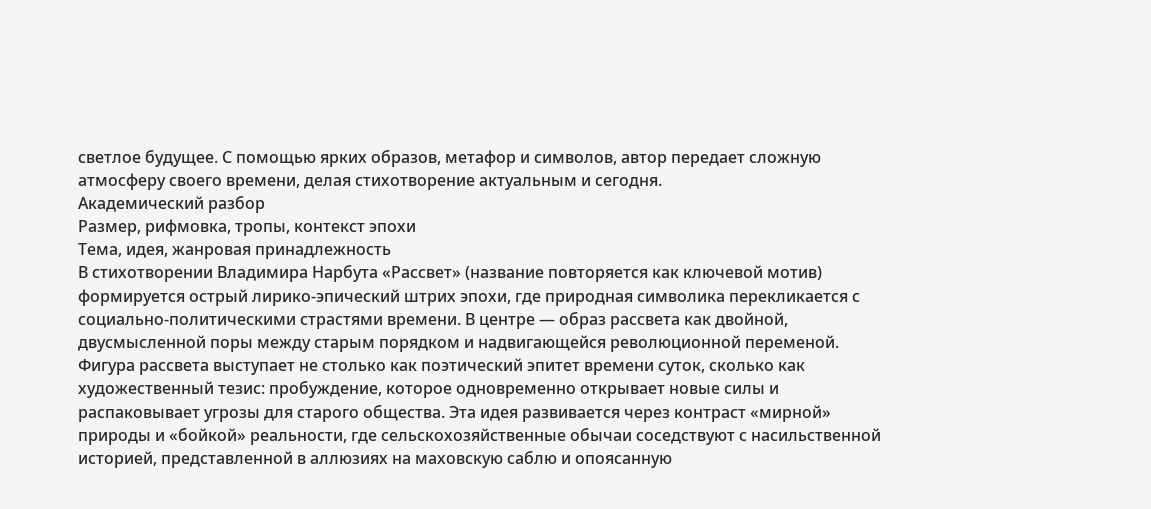светлое будущее. С помощью ярких образов, метафор и символов, автор передает сложную атмосферу своего времени, делая стихотворение актуальным и сегодня.
Академический разбор
Размер, рифмовка, тропы, контекст эпохи
Тема, идея, жанровая принадлежность
В стихотворении Владимирa Нарбута «Рассвет» (название повторяется как ключевой мотив) формируется острый лирико-эпический штрих эпохи, где природная символика перекликается с социально-политическими страстями времени. В центре — образ рассвета как двойной, двусмысленной поры между старым порядком и надвигающейся революционной переменой. Фигура рассвета выступает не столько как поэтический эпитет времени суток, сколько как художественный тезис: пробуждение, которое одновременно открывает новые силы и распаковывает угрозы для старого общества. Эта идея развивается через контраст «мирной» природы и «бойкой» реальности, где сельскохозяйственные обычаи соседствуют с насильственной историей, представленной в аллюзиях на маховскую саблю и опоясанную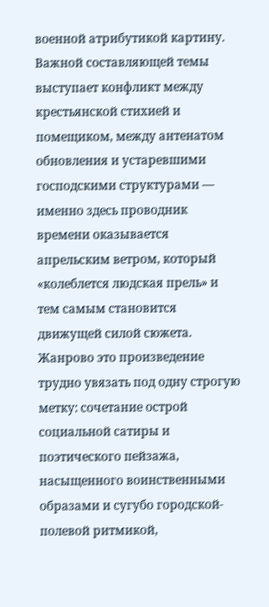военной атрибутикой картину. Важной составляющей темы выступает конфликт между крестьянской стихией и помещиком, между антенатом обновления и устаревшими господскими структурами — именно здесь проводник времени оказывается апрельским ветром, который «колеблется людская прель» и тем самым становится движущей силой сюжета.
Жанрово это произведение трудно увязать под одну строгую метку: сочетание острой социальной сатиры и поэтического пейзажа, насыщенного воинственными образами и сугубо городской-полевой ритмикой,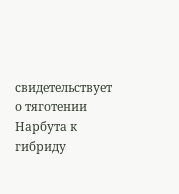свидетельствует о тяготении Нарбута к гибриду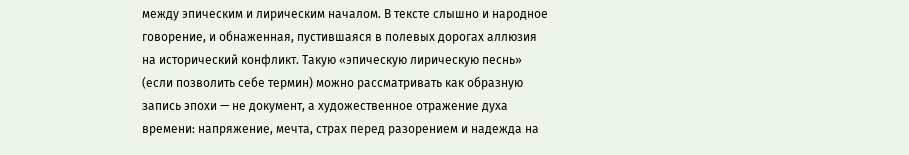между эпическим и лирическим началом. В тексте слышно и народное говорение, и обнаженная, пустившаяся в полевых дорогах аллюзия на исторический конфликт. Такую «эпическую лирическую песнь» (если позволить себе термин) можно рассматривать как образную запись эпохи — не документ, а художественное отражение духа времени: напряжение, мечта, страх перед разорением и надежда на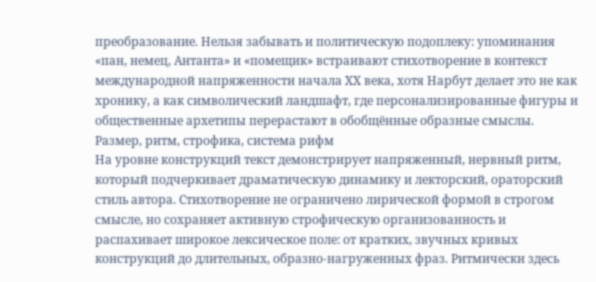преобразование. Нельзя забывать и политическую подоплеку: упоминания «пан, немец, Антанта» и «помещик» встраивают стихотворение в контекст международной напряженности начала XX века, хотя Нарбут делает это не как хронику, а как символический ландшафт, где персонализированные фигуры и общественные архетипы перерастают в обобщённые образные смыслы.
Размер, ритм, строфика, система рифм
На уровне конструкций текст демонстрирует напряженный, нервный ритм, который подчеркивает драматическую динамику и лекторский, ораторский стиль автора. Стихотворение не ограничено лирической формой в строгом смысле, но сохраняет активную строфическую организованность и распахивает широкое лексическое поле: от кратких, звучных кривых конструкций до длительных, образно-нагруженных фраз. Ритмически здесь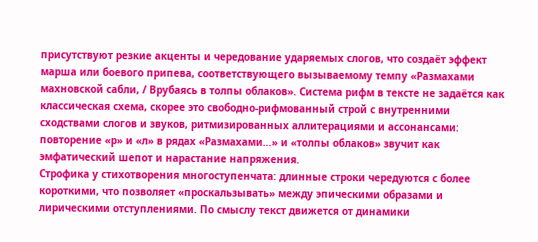присутствуют резкие акценты и чередование ударяемых слогов, что создаёт эффект марша или боевого припева, соответствующего вызываемому темпу «Размахами махновской сабли, / Врубаясь в толпы облаков». Система рифм в тексте не задаётся как классическая схема, скорее это свободно-рифмованный строй с внутренними сходствами слогов и звуков, ритмизированных аллитерациями и ассонансами: повторение «р» и «л» в рядах «Размахами…» и «толпы облаков» звучит как эмфатический шепот и нарастание напряжения.
Строфика у стихотворения многоступенчата: длинные строки чередуются с более короткими, что позволяет «проскальзывать» между эпическими образами и лирическими отступлениями. По смыслу текст движется от динамики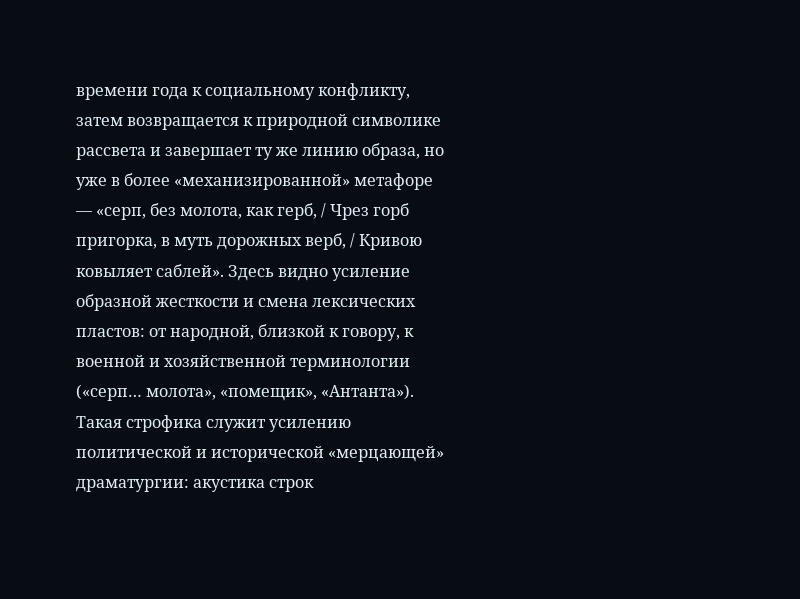времени года к социальному конфликту, затем возвращается к природной символике рассвета и завершает ту же линию образа, но уже в более «механизированной» метафоре — «серп, без молота, как герб, / Чрез горб пригорка, в муть дорожных верб, / Кривою ковыляет саблей». Здесь видно усиление образной жесткости и смена лексических пластов: от народной, близкой к говору, к военной и хозяйственной терминологии («серп… молота», «помещик», «Антанта»). Такая строфика служит усилению политической и исторической «мерцающей» драматургии: акустика строк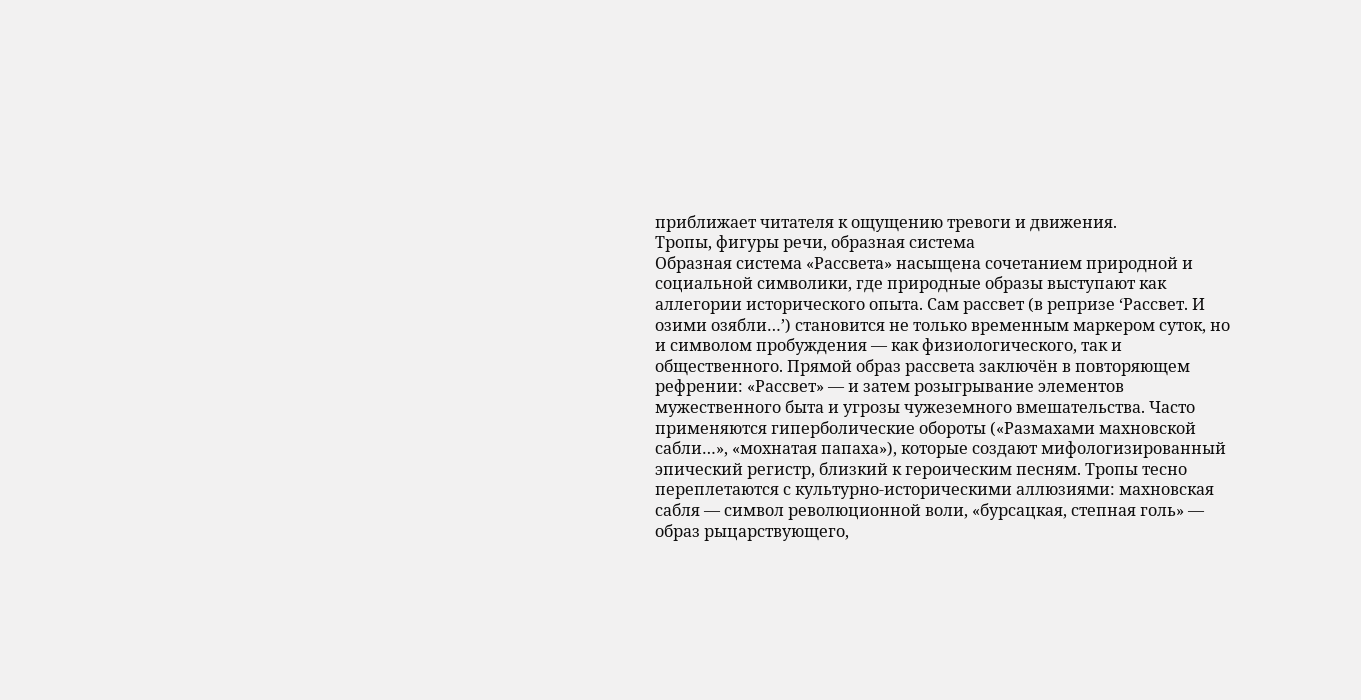приближает читателя к ощущению тревоги и движения.
Тропы, фигуры речи, образная система
Образная система «Рассвета» насыщена сочетанием природной и социальной символики, где природные образы выступают как аллегории исторического опыта. Сам рассвет (в репризе ‘Рассвет. И озими озябли…’) становится не только временным маркером суток, но и символом пробуждения — как физиологического, так и общественного. Прямой образ рассвета заключён в повторяющем рефрении: «Рассвет» — и затем розыгрывание элементов мужественного быта и угрозы чужеземного вмешательства. Часто применяются гиперболические обороты («Размахами махновской сабли…», «мохнатая папаха»), которые создают мифологизированный эпический регистр, близкий к героическим песням. Тропы тесно переплетаются с культурно-историческими аллюзиями: махновская сабля — символ революционной воли, «бурсацкая, степная голь» — образ рыцарствующего,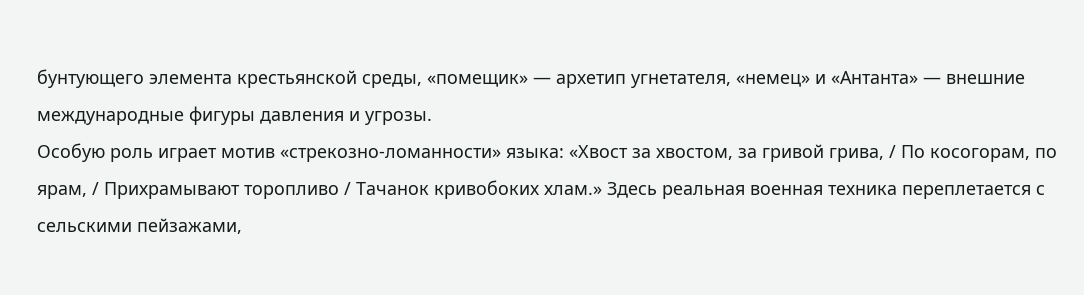бунтующего элемента крестьянской среды, «помещик» — архетип угнетателя, «немец» и «Антанта» — внешние международные фигуры давления и угрозы.
Особую роль играет мотив «стрекозно-ломанности» языка: «Хвост за хвостом, за гривой грива, / По косогорам, по ярам, / Прихрамывают торопливо / Тачанок кривобоких хлам.» Здесь реальная военная техника переплетается с сельскими пейзажами,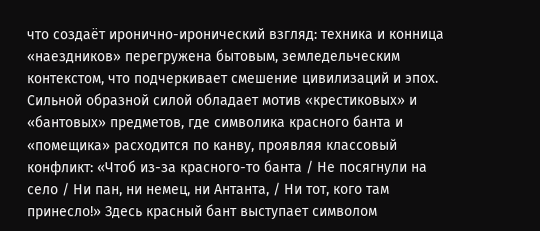что создаёт иронично-иронический взгляд: техника и конница «наездников» перегружена бытовым, земледельческим контекстом, что подчеркивает смешение цивилизаций и эпох.
Сильной образной силой обладает мотив «крестиковых» и «бантовых» предметов, где символика красного банта и «помещика» расходится по канву, проявляя классовый конфликт: «Чтоб из-за красного-то банта / Не посягнули на село / Ни пан, ни немец, ни Антанта, / Ни тот, кого там принесло!» Здесь красный бант выступает символом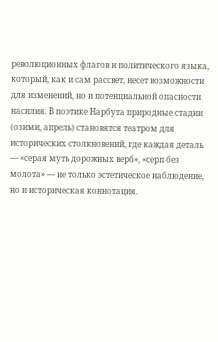революционных флагов и политического языка, который, как и сам рассвет, несет возможности для изменений, но и потенциальной опасности насилия. В поэтике Нарбута природные стадии (озими, апрель) становятся театром для исторических столкновений, где каждая деталь — «серая муть дорожных верб», «серп без молота» — не только эстетическое наблюдение, но и историческая коннотация.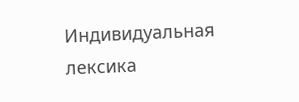Индивидуальная лексика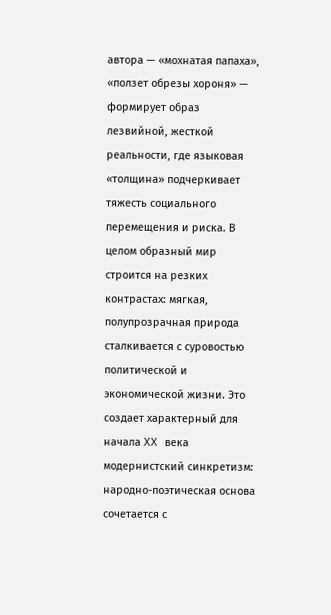автора — «мохнатая папаха», «ползет обрезы хороня» — формирует образ лезвийной, жесткой реальности, где языковая «толщина» подчеркивает тяжесть социального перемещения и риска. В целом образный мир строится на резких контрастах: мягкая, полупрозрачная природа сталкивается с суровостью политической и экономической жизни. Это создает характерный для начала XX века модернистский синкретизм: народно-поэтическая основа сочетается с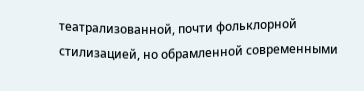театрализованной, почти фольклорной стилизацией, но обрамленной современными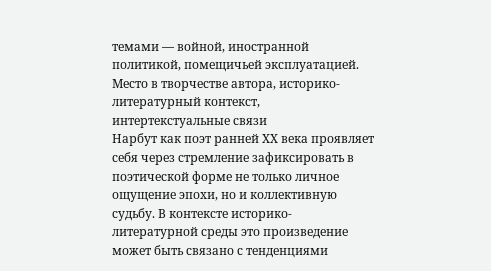темами — войной, иностранной политикой, помещичьей эксплуатацией.
Место в творчестве автора, историко-литературный контекст, интертекстуальные связи
Нарбут как поэт ранней ХХ века проявляет себя через стремление зафиксировать в поэтической форме не только личное ощущение эпохи, но и коллективную судьбу. В контексте историко-литературной среды это произведение может быть связано с тенденциями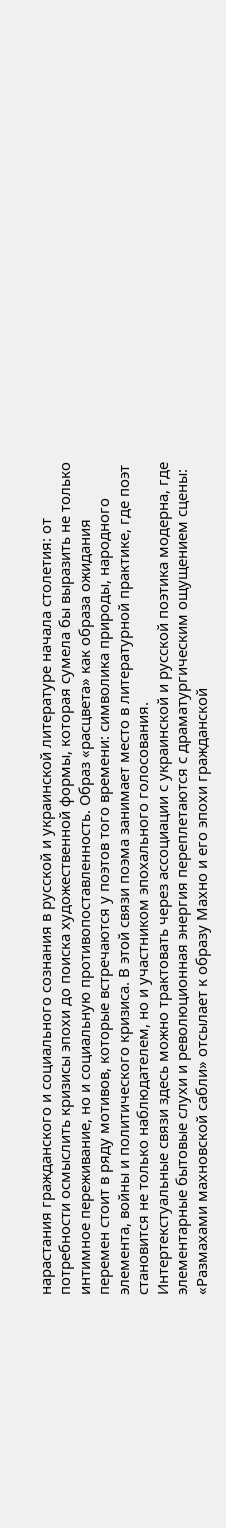нарастания гражданского и социального сознания в русской и украинской литературе начала столетия: от потребности осмыслить кризисы эпохи до поиска художественной формы, которая сумела бы выразить не только интимное переживание, но и социальную противопоставленность. Образ «расцвета» как образа ожидания перемен стоит в ряду мотивов, которые встречаются у поэтов того времени: символика природы, народного элемента, войны и политического кризиса. В этой связи поэма занимает место в литературной практике, где поэт становится не только наблюдателем, но и участником эпохального голосования.
Интертекстуальные связи здесь можно трактовать через ассоциации с украинской и русской поэтика модерна, где элементарные бытовые слухи и революционная энергия переплетаются с драматургическим ощущением сцены: «Размахами махновской сабли» отсылает к образу Махно и его эпохи гражданской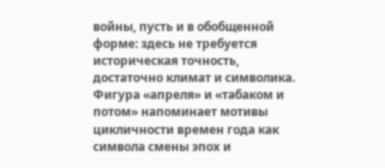войны, пусть и в обобщенной форме: здесь не требуется историческая точность, достаточно климат и символика. Фигура «апреля» и «табаком и потом» напоминает мотивы цикличности времен года как символа смены эпох и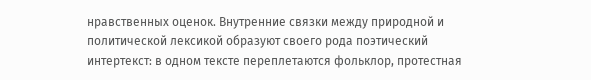нравственных оценок. Внутренние связки между природной и политической лексикой образуют своего рода поэтический интертекст: в одном тексте переплетаются фольклор, протестная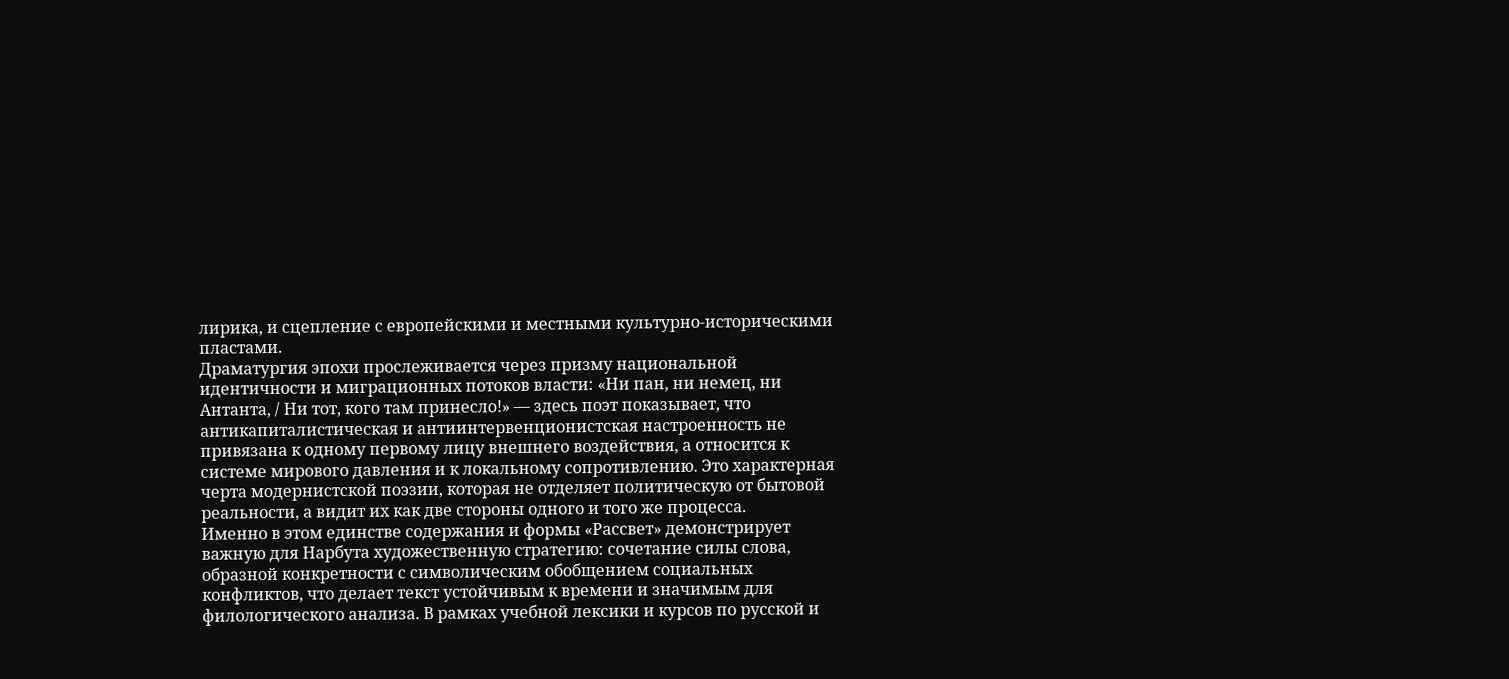лирика, и сцепление с европейскими и местными культурно-историческими пластами.
Драматургия эпохи прослеживается через призму национальной идентичности и миграционных потоков власти: «Ни пан, ни немец, ни Антанта, / Ни тот, кого там принесло!» — здесь поэт показывает, что антикапиталистическая и антиинтервенционистская настроенность не привязана к одному первому лицу внешнего воздействия, а относится к системе мирового давления и к локальному сопротивлению. Это характерная черта модернистской поэзии, которая не отделяет политическую от бытовой реальности, а видит их как две стороны одного и того же процесса.
Именно в этом единстве содержания и формы «Рассвет» демонстрирует важную для Нарбута художественную стратегию: сочетание силы слова, образной конкретности с символическим обобщением социальных конфликтов, что делает текст устойчивым к времени и значимым для филологического анализа. В рамках учебной лексики и курсов по русской и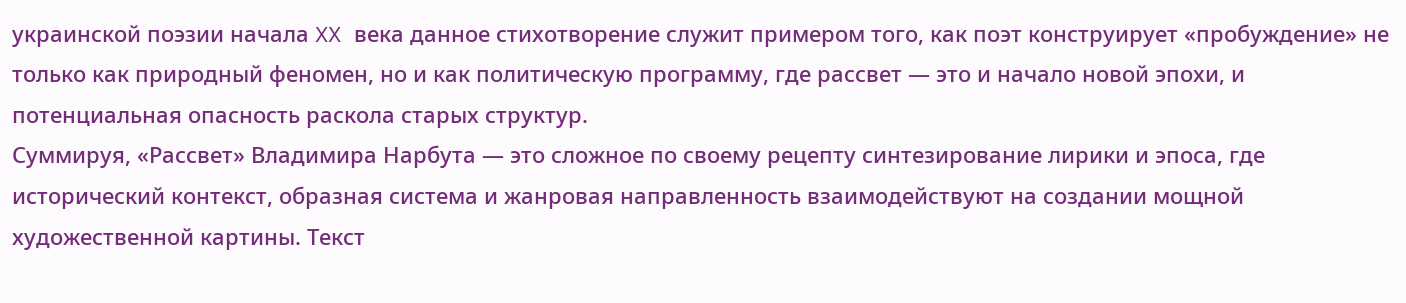украинской поэзии начала XX века данное стихотворение служит примером того, как поэт конструирует «пробуждение» не только как природный феномен, но и как политическую программу, где рассвет — это и начало новой эпохи, и потенциальная опасность раскола старых структур.
Суммируя, «Рассвет» Владимира Нарбута — это сложное по своему рецепту синтезирование лирики и эпоса, где исторический контекст, образная система и жанровая направленность взаимодействуют на создании мощной художественной картины. Текст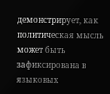демонстрирует, как политическая мысль может быть зафиксирована в языковых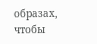образах, чтобы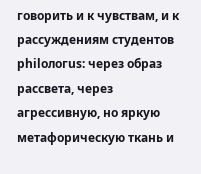говорить и к чувствам, и к рассуждениям студентов philологus: через образ рассвета, через агрессивную, но яркую метафорическую ткань и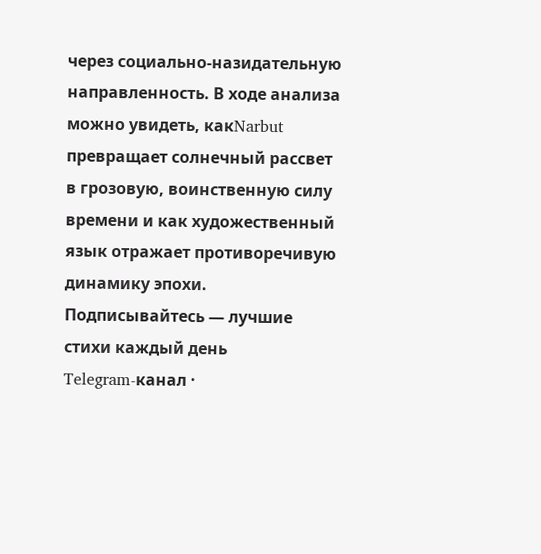через социально-назидательную направленность. В ходе анализа можно увидеть, какNarbut превращает солнечный рассвет в грозовую, воинственную силу времени и как художественный язык отражает противоречивую динамику эпохи.
Подписывайтесь — лучшие стихи каждый день
Telegram-канал ·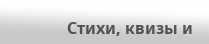Стихи, квизы и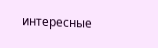интересные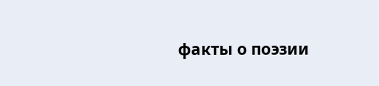факты о поэзии